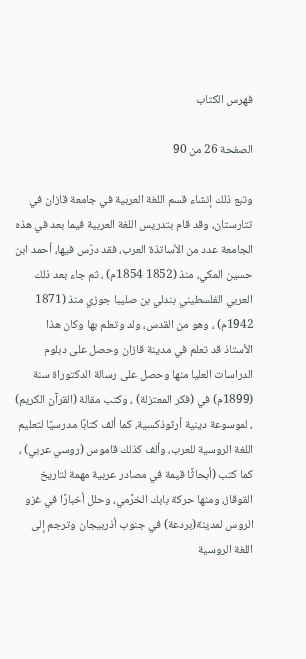فهرس الكتاب

الصفحة 26 من 90

وتبع ذلك إنشاء قسم اللغة العربية في جامعة قازان في تتارستان، وقد قام بتدريس اللغة العربية فيما بعد في هذه الجامعة عدد من الأساتذة العرب، فقد درّس فيها، أحمد ابن حسين المكي، منذ (1852 1854م) ، ثم جاء بعد ذلك العربي الفلسطيني بندلي بن صليبا جوزي منذ (1871 1942م) ، وهو من القدس، ولد وتعلم بها وكان هذا الأستاذ قد تعلم في مدينة قازان وحصل على دبلوم الدراسات العليا منها وحصل على رسالة الدكتوراة سنة (1899م) في (فكر المعتزلة) ، وكتب مقالة (القرآن الكريم) ، لموسوعة دينية أرثوذكسية، كما ألف كتابًا مدرسيًا لتعليم اللغة الروسية للعرب، وألف كذلك قاموس (روسي عربي) ، كما كتب (أبحاثًا قيمة في مصادر عربية مهمة لتاريخ القوقاز، ومنها حركة بابك الخرَّمي، وحلل أخبارًا في غزو الروس لمدينة(بردعة) في جنوب أذربيجان وترجم إلى اللغة الروسية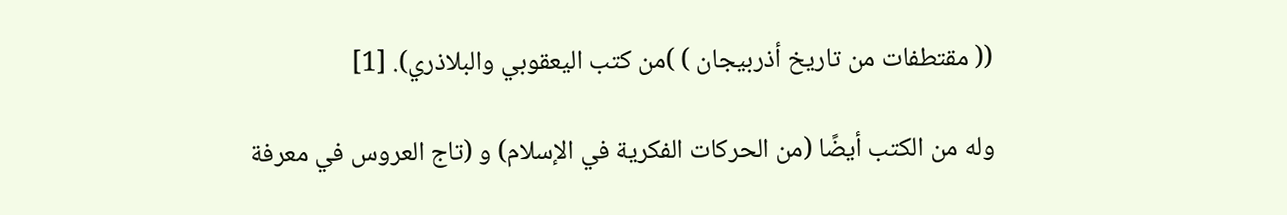(( مقتطفات من تاريخ أذربيجان ) )من كتب اليعقوبي والبلاذري). [1]

وله من الكتب أيضًا (من الحركات الفكرية في الإسلام) و (تاج العروس في معرفة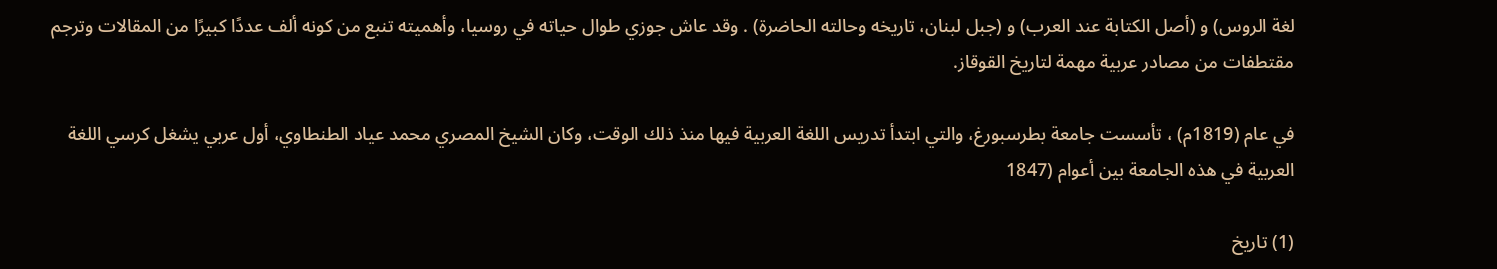لغة الروس) و (أصل الكتابة عند العرب) و (جبل لبنان، تاريخه وحالته الحاضرة) . وقد عاش جوزي طوال حياته في روسيا، وأهميته تنبع من كونه ألف عددًا كبيرًا من المقالات وترجم مقتطفات من مصادر عربية مهمة لتاريخ القوقاز.

في عام (1819م) ، تأسست جامعة بطرسبورغ، والتي ابتدأ تدريس اللغة العربية فيها منذ ذلك الوقت، وكان الشيخ المصري محمد عياد الطنطاوي، أول عربي يشغل كرسي اللغة العربية في هذه الجامعة بين أعوام (1847

(1) تاريخ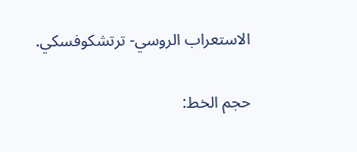الاستعراب الروسي- ترتشكوفسكي.

حجم الخط: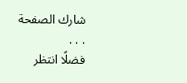شارك الصفحة
. . .
فضلًا انتظر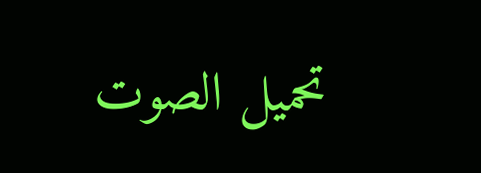تحميل الصوت